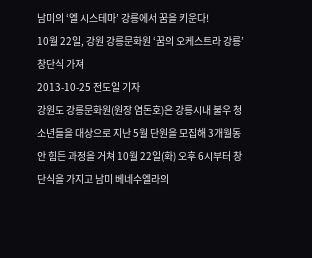남미의 ‘엘 시스테마’ 강릉에서 꿈을 키운다!
10월 22일, 강원 강릉문화원 ‘꿈의 오케스트라 강릉’ 창단식 가져
2013-10-25 전도일 기자
강원도 강릉문화원(원장 염돈호)은 강릉시내 불우 청소년들을 대상으로 지난 5월 단원을 모집해 3개월동안 힘든 과정을 거쳐 10월 22일(화) 오후 6시부터 창단식을 가지고 남미 베네수엘라의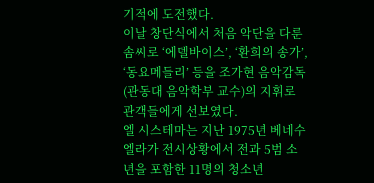기적에 도전했다.
이날 창단식에서 처음 악단을 다룬 솜씨로 ‘에델바이스’, ‘환희의 송가’, ‘동요메들리’ 등을 조가현 음악감독(관동대 음악학부 교수)의 지휘로 관객들에게 선보였다.
엘 시스테마는 지난 1975년 베네수엘라가 전시상황에서 전과 5범 소년을 포함한 11명의 청소년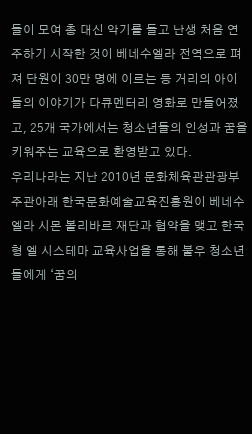들이 모여 총 대신 악기를 들고 난생 처음 연주하기 시작한 것이 베네수엘라 전역으로 펴져 단원이 30만 명에 이르는 등 거리의 아이들의 이야기가 다큐멘터리 영화로 만들어졌고, 25개 국가에서는 청소년들의 인성과 꿈을 키워주는 교육으로 환영받고 있다.
우리나라는 지난 2010년 문화체육관관광부 주관아래 한국문화예술교육진흥원이 베네수엘라 시몬 볼리바르 재단과 협약을 맺고 한국형 엘 시스테마 교육사업을 통해 불우 청소년들에게 ‘꿈의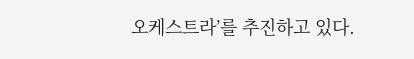오케스트라’를 추진하고 있다.